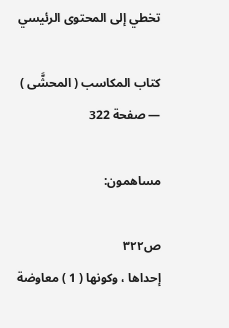تخطي إلى المحتوى الرئيسي

كتاب المكاسب ( المحشَّى ) — صفحة 322

مساهمون:

ص٣٢٢
إحداها ، وكونها ( 1 ) معاوضة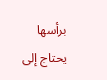برأسها يحتاج إلى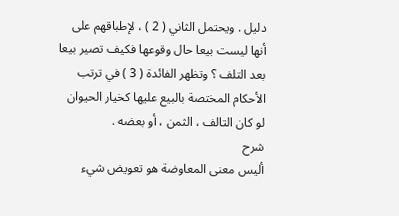دليل . ويحتمل الثاني ( 2 ) ، لإطباقهم على أنها ليست بيعا حال وقوعها فكيف تصير بيعا بعد التلف ؟ وتظهر الفائدة ( 3 ) في ترتب الأحكام المختصة بالبيع عليها كخيار الحيوان لو كان التالف ، الثمن ، أو بعضه .
شرح
أليس معنى المعاوضة هو تعويض شيء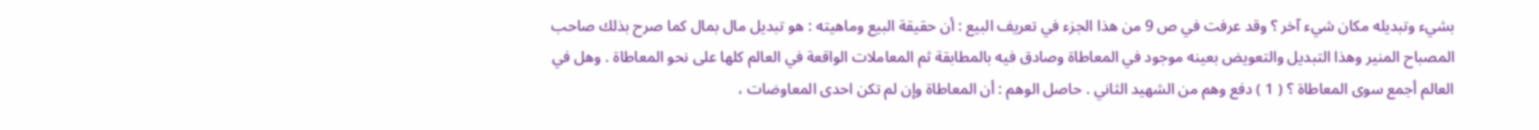بشيء وتبديله مكان شيء آخر ؟ وقد عرفت في ص 9 من هذا الجزء في تعريف البيع : أن حقيقة البيع وماهيته : هو تبديل مال بمال كما صرح بذلك صاحب المصباح المنير وهذا التبديل والتعويض بعينه موجود في المعاطاة وصادق فيه بالمطابقة ثم المعاملات الواقعة في العالم كلها على نحو المعاطاة . وهل في العالم أجمع سوى المعاطاة ؟ ( 1 ) دفع وهم من الشهيد الثاني . حاصل الوهم : أن المعاطاة وإن لم تكن احدى المعاوضات ،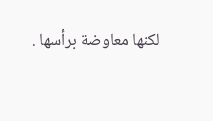لكنها معاوضة برأسها .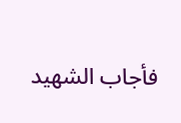فأجاب الشهيد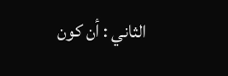الثاني : أن كون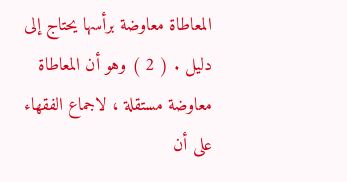المعاطاة معاوضة برأسها يحتاج إلى دليل . ( 2 ) وهو أن المعاطاة معاوضة مستقلة ، لاجماع الفقهاء على أن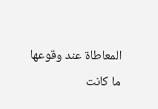المعاطاة عند وقوعها ما كانت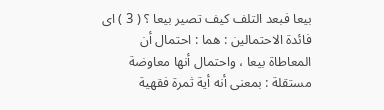بيعا فبعد التلف كيف تصير بيعا ؟ ( 3 ) اى فائدة الاحتمالين : هما : احتمال أن المعاطاة بيعا ، واحتمال أنها معاوضة مستقلة : بمعنى أنه أية ثمرة فقهية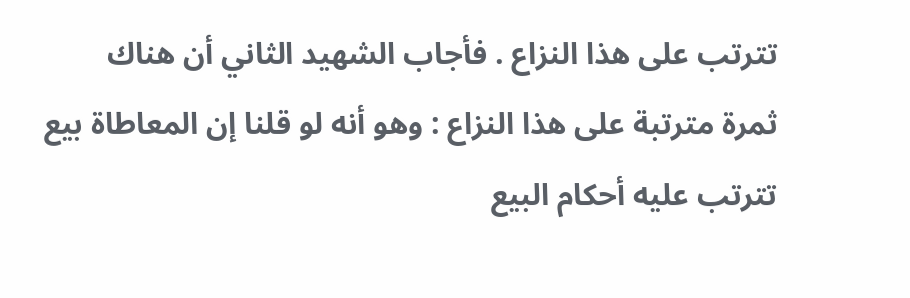تترتب على هذا النزاع . فأجاب الشهيد الثاني أن هناك ثمرة مترتبة على هذا النزاع : وهو أنه لو قلنا إن المعاطاة بيع تترتب عليه أحكام البيع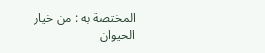المختصة به : من خيار الحيوان